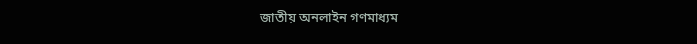জাতীয় অনলাইন গণমাধ্যম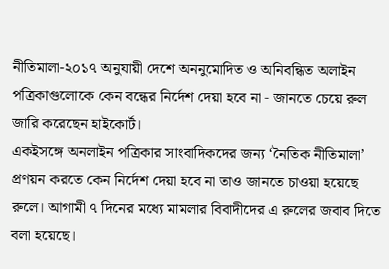নীতিমালা-২০১৭ অনুযায়ী দেশে অননুমোদিত ও অনিবন্ধিত অলাইন পত্রিকাগুলোকে কেন বন্ধের নির্দেশ দেয়া হবে না ‑ জানতে চেয়ে রুল জারি করেছেন হাইকোর্ট।
একইসঙ্গে অনলাইন পত্রিকার সাংবাদিকদের জন্য ‘নৈতিক নীতিমালা’ প্রণয়ন করতে কেন নির্দেশ দেয়া হবে না তাও জানতে চাওয়া হয়েছে রুলে। আগামী ৭ দিনের মধ্যে মামলার বিবাদীদের এ রুলের জবাব দিতে বলা হয়েছে।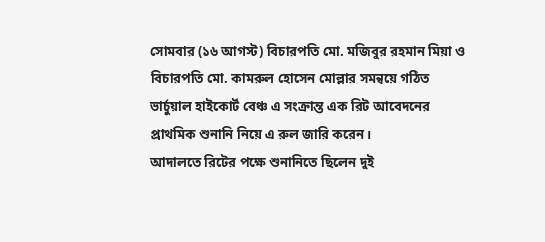সোমবার (১৬ আগস্ট) বিচারপতি মো. মজিবুর রহমান মিয়া ও বিচারপতি মো. কামরুল হোসেন মোল্লার সমন্বয়ে গঠিত ভার্চুয়াল হাইকোর্ট বেঞ্চ এ সংক্রান্ত এক রিট আবেদনের প্রাথমিক শুনানি নিয়ে এ রুল জারি করেন।
আদালতে রিটের পক্ষে শুনানিতে ছিলেন দুই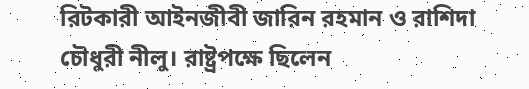রিটকারী আইনজীবী জারিন রহমান ও রাশিদা চৌধুরী নীলু। রাষ্ট্রপক্ষে ছিলেন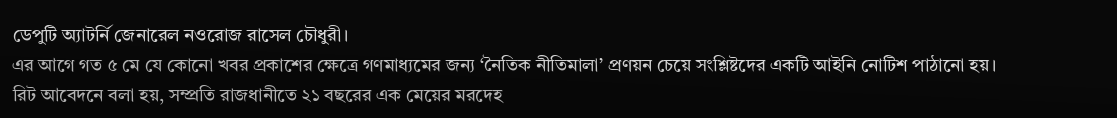ডেপুটি অ্যাটর্নি জেনারেল নওরোজ রাসেল চৌধুরী।
এর আগে গত ৫ মে যে কোনো খবর প্রকাশের ক্ষেত্রে গণমাধ্যমের জন্য ‘নৈতিক নীতিমালা’ প্রণয়ন চেয়ে সংশ্লিষ্টদের একটি আইনি নোটিশ পাঠানো হয়।
রিট আবেদনে বলা হয়, সম্প্রতি রাজধানীতে ২১ বছরের এক মেয়ের মরদেহ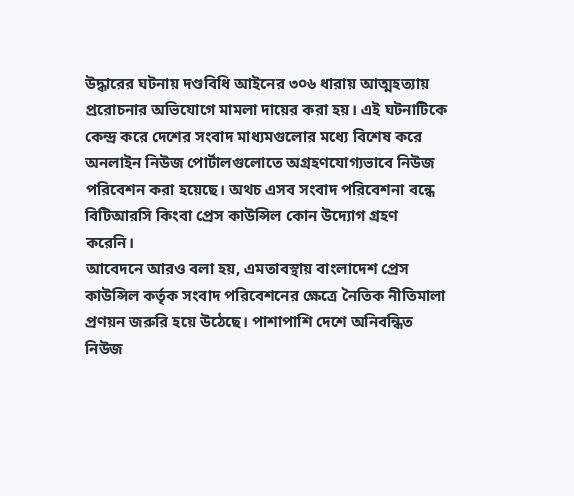উদ্ধারের ঘটনায় দণ্ডবিধি আইনের ৩০৬ ধারায় আত্মহত্যায় প্ররোচনার অভিযোগে মামলা দায়ের করা হয়। এই ঘটনাটিকে কেন্দ্র করে দেশের সংবাদ মাধ্যমগুলোর মধ্যে বিশেষ করে অনলাইন নিউজ পোর্টালগুলোতে অগ্রহণযোগ্যভাবে নিউজ পরিবেশন করা হয়েছে। অথচ এসব সংবাদ পরিবেশনা বন্ধে বিটিআরসি কিংবা প্রেস কাউন্সিল কোন উদ্যোগ গ্রহণ করেনি।
আবেদনে আরও বলা হয়, এমতাবস্থায় বাংলাদেশ প্রেস কাউন্সিল কর্তৃক সংবাদ পরিবেশনের ক্ষেত্রে নৈতিক নীতিমালা প্রণয়ন জরুরি হয়ে উঠেছে। পাশাপাশি দেশে অনিবন্ধিত নিউজ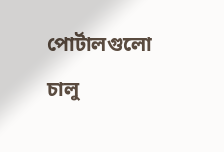পোর্টালগুলো চালু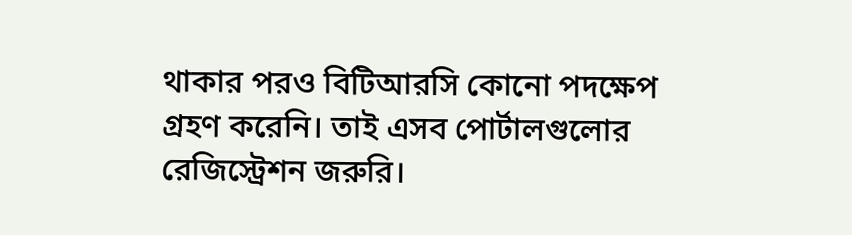থাকার পরও বিটিআরসি কোনো পদক্ষেপ গ্রহণ করেনি। তাই এসব পোর্টালগুলোর রেজিস্ট্রেশন জরুরি।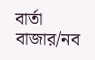বার্তা বাজার/নব